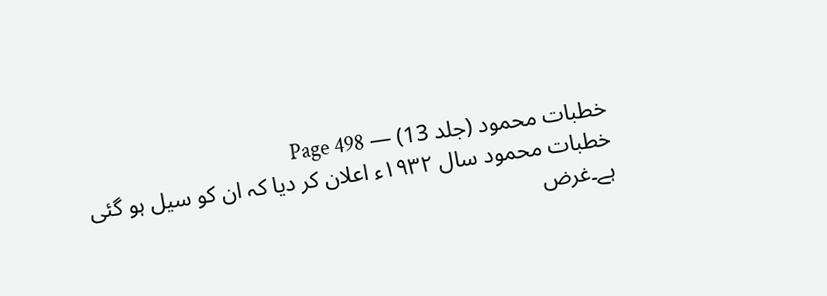خطبات محمود (جلد 13) — Page 498
خطبات محمود سال ۱۹۳۲ء اعلان کر دیا کہ ان کو سیل ہو گئی ہے۔غرض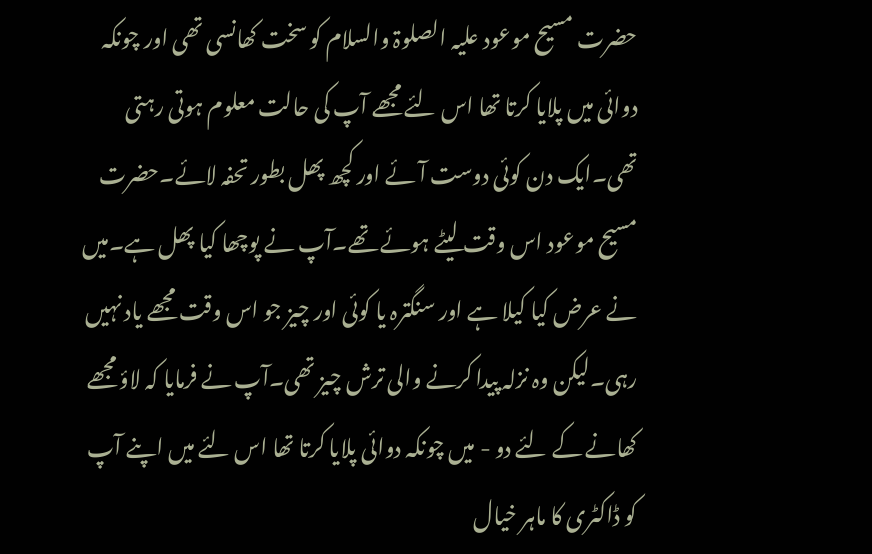حضرت مسیح موعود علیہ الصلوۃ والسلام کو سخت کھانسی تھی اور چونکہ دوائی میں پلایا کرتا تھا اس لئے مجھے آپ کی حالت معلوم ہوتی رہتی تھی۔ایک دن کوئی دوست آئے اور کچھ پھل بطور تحفہ لائے۔حضرت مسیح موعود اس وقت لیٹے ہوئے تھے۔آپ نے پوچھا کیا پھل ہے۔میں نے عرض کیا کیلا ہے اور سنگترہ یا کوئی اور چیز جو اس وقت مجھے یاد نہیں رہی۔لیکن وہ نزلہ پیدا کرنے والی ترش چیز تھی۔آپ نے فرمایا کہ لاؤ مجھے کھانے کے لئے دو - میں چونکہ دوائی پلایا کرتا تھا اس لئے میں اپنے آپ کو ڈاکٹری کا ماہر خیال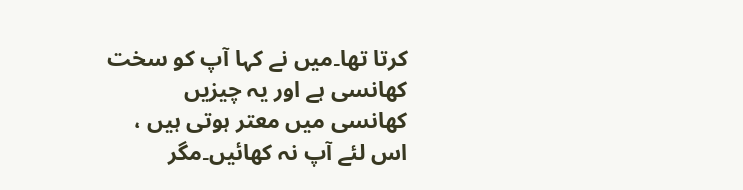کرتا تھا۔میں نے کہا آپ کو سخت کھانسی ہے اور یہ چیزیں کھانسی میں معتر ہوتی ہیں ، اس لئے آپ نہ کھائیں۔مگر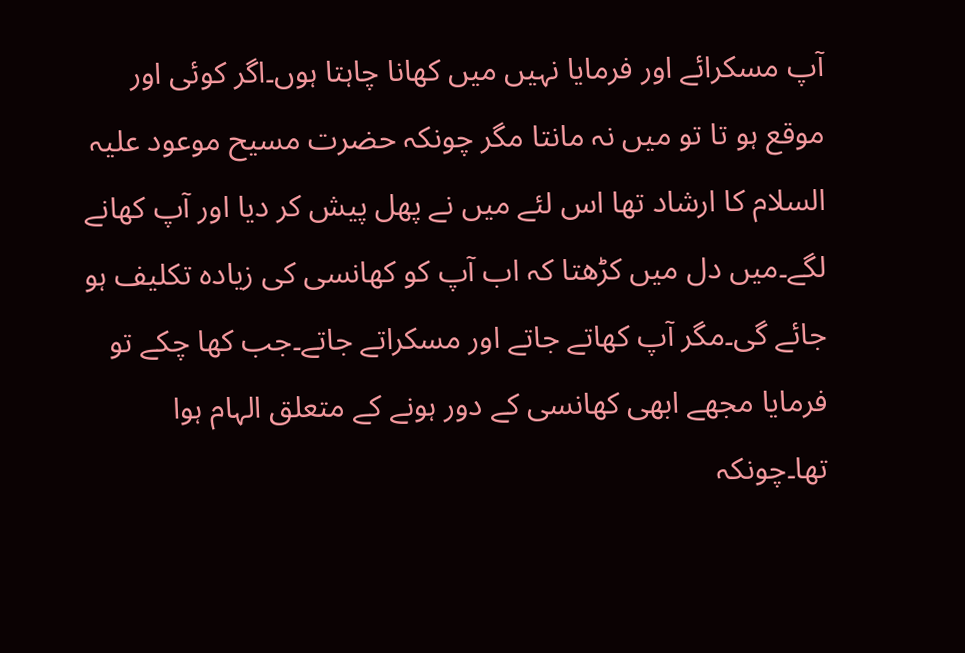آپ مسکرائے اور فرمایا نہیں میں کھانا چاہتا ہوں۔اگر کوئی اور موقع ہو تا تو میں نہ مانتا مگر چونکہ حضرت مسیح موعود علیہ السلام کا ارشاد تھا اس لئے میں نے پھل پیش کر دیا اور آپ کھانے لگے۔میں دل میں کڑھتا کہ اب آپ کو کھانسی کی زیادہ تکلیف ہو جائے گی۔مگر آپ کھاتے جاتے اور مسکراتے جاتے۔جب کھا چکے تو فرمایا مجھے ابھی کھانسی کے دور ہونے کے متعلق الہام ہوا تھا۔چونکہ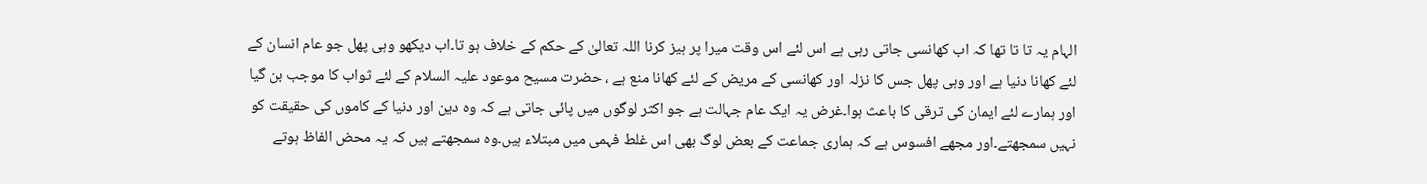الہام یہ تا تا تھا کہ اب کھانسی جاتی رہی ہے اس لئے اس وقت میرا پر ہیز کرنا اللہ تعالیٰ کے حکم کے خلاف ہو تا۔اب دیکھو وہی پھل جو عام انسان کے لئے کھانا دنیا ہے اور وہی پھل جس کا نزلہ اور کھانسی کے مریض کے لئے کھانا منع ہے ، حضرت مسیح موعود علیہ السلام کے لئے ثواب کا موجب بن گیا اور ہمارے لئے ایمان کی ترقی کا باعث ہوا۔غرض یہ ایک عام جہالت ہے جو اکثر لوگوں میں پائی جاتی ہے کہ وہ دین اور دنیا کے کاموں کی حقیقت کو نہیں سمجھتے۔اور مجھے افسوس ہے کہ ہماری جماعت کے بعض لوگ بھی اس غلط فہمی میں مبتلاء ہیں۔وہ سمجھتے ہیں کہ یہ محض الفاظ ہوتے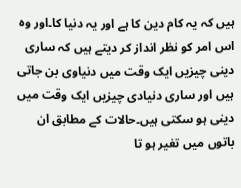ہیں کہ یہ کام دین کا ہے اور یہ دنیا کا۔اور وہ اس امر کو نظر انداز کر دیتے ہیں کہ ساری دینی چیزیں ایک وقت میں دنیاوی بن جاتی ہیں اور ساری دنیادی چیزیں ایک وقت میں دینی ہو سکتی ہیں۔حالات کے مطابق ان باتوں میں تغیر ہو تا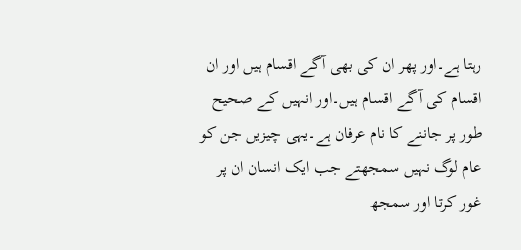رہتا ہے۔اور پھر ان کی بھی آگے اقسام ہیں اور ان اقسام کی آگے اقسام ہیں۔اور انہیں کے صحیح طور پر جاننے کا نام عرفان ہے۔یہی چیزیں جن کو عام لوگ نہیں سمجھتے جب ایک انسان ان پر غور کرتا اور سمجھ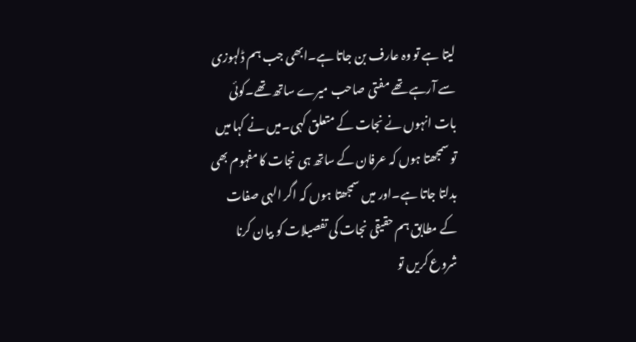لیتا ہے تو وہ عارف بن جاتا ہے۔ابھی جب ہم ڈلہوزی سے آرہے تھے مفتی صاحب میرے ساتھ تھے۔کوئی بات انہوں نے نجات کے متعلق کہی۔میں نے کہا میں تو سمجھتا ہوں کہ عرفان کے ساتھ ہی نجات کا مفہوم بھی بدلتا جاتا ہے۔اور میں سمجھتا ہوں کہ اگر الہی صفات کے مطابق ہم حقیقی نجات کی تفصیلات کو بیان کرنا شروع کریں تو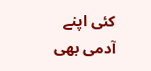کئی اپنے آدمی بھی